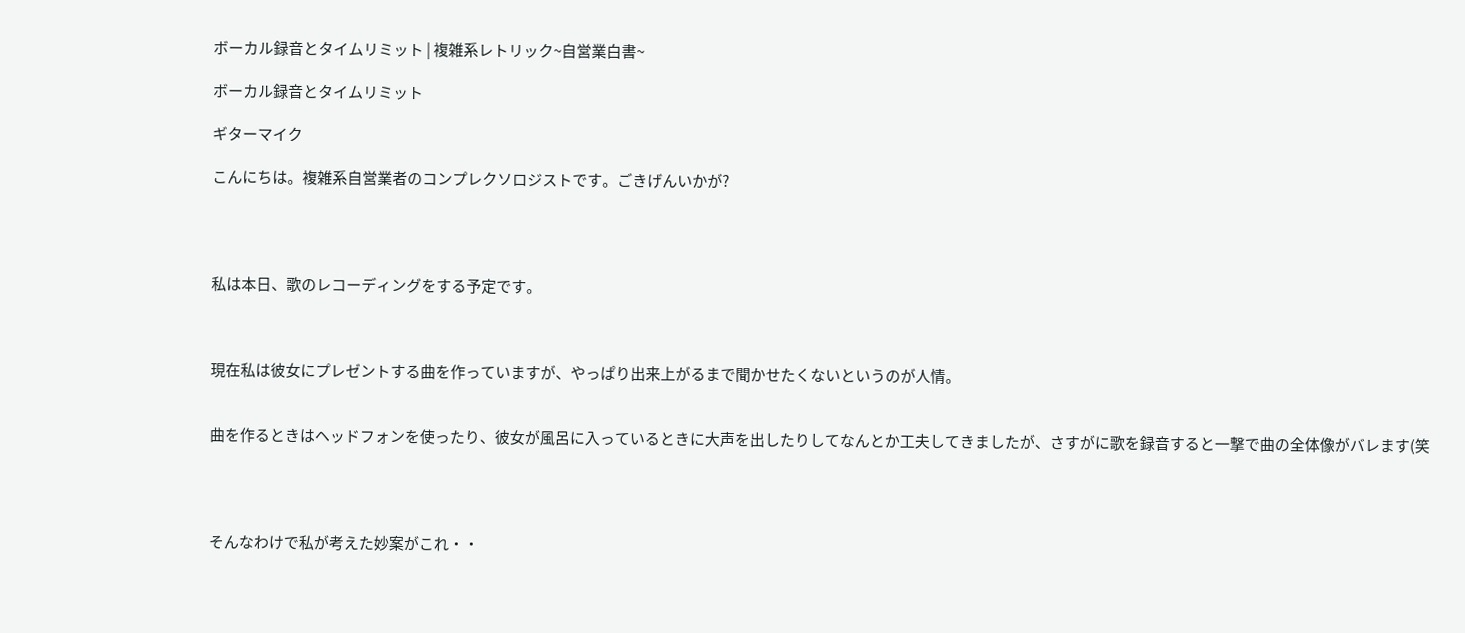ボーカル録音とタイムリミット | 複雑系レトリック~自営業白書~

ボーカル録音とタイムリミット

ギターマイク

こんにちは。複雑系自営業者のコンプレクソロジストです。ごきげんいかが?




私は本日、歌のレコーディングをする予定です。



現在私は彼女にプレゼントする曲を作っていますが、やっぱり出来上がるまで聞かせたくないというのが人情。


曲を作るときはヘッドフォンを使ったり、彼女が風呂に入っているときに大声を出したりしてなんとか工夫してきましたが、さすがに歌を録音すると一撃で曲の全体像がバレます(笑




そんなわけで私が考えた妙案がこれ・・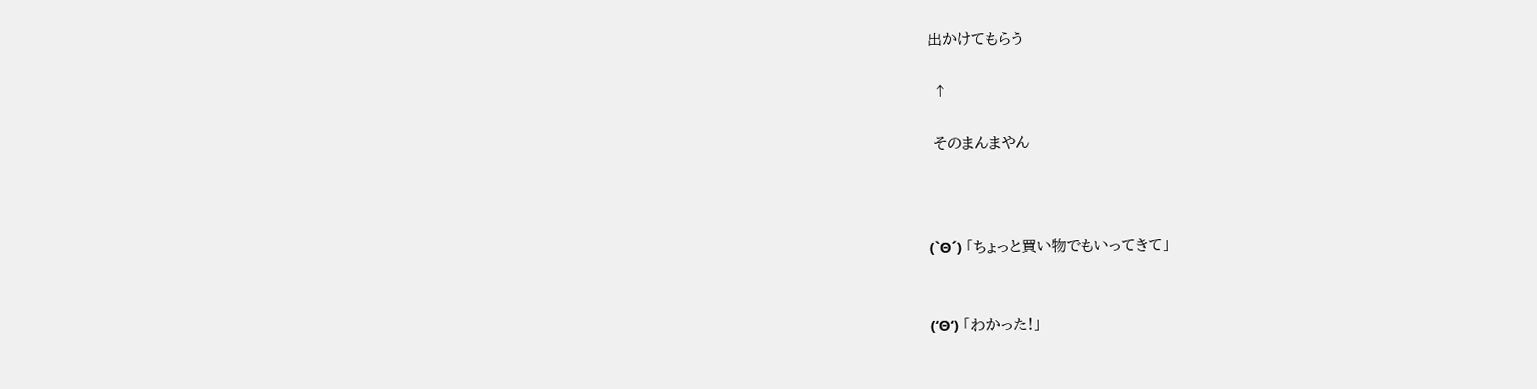出かけてもらう

 ↑

 そのまんまやん



(`Θ´) 「ちょっと買い物でもいってきて」


(‘Θ‘) 「わかった!」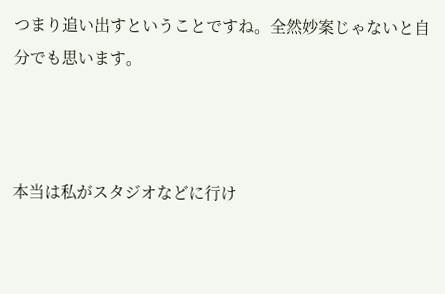つまり追い出すということですね。全然妙案じゃないと自分でも思います。



本当は私がスタジオなどに行け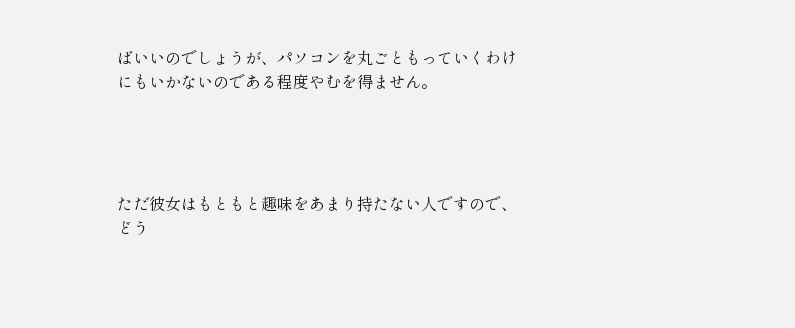ばいいのでしょうが、パソコンを丸ごともっていくわけにもいかないのである程度やむを得ません。




ただ彼女はもともと趣味をあまり持たない人ですので、どう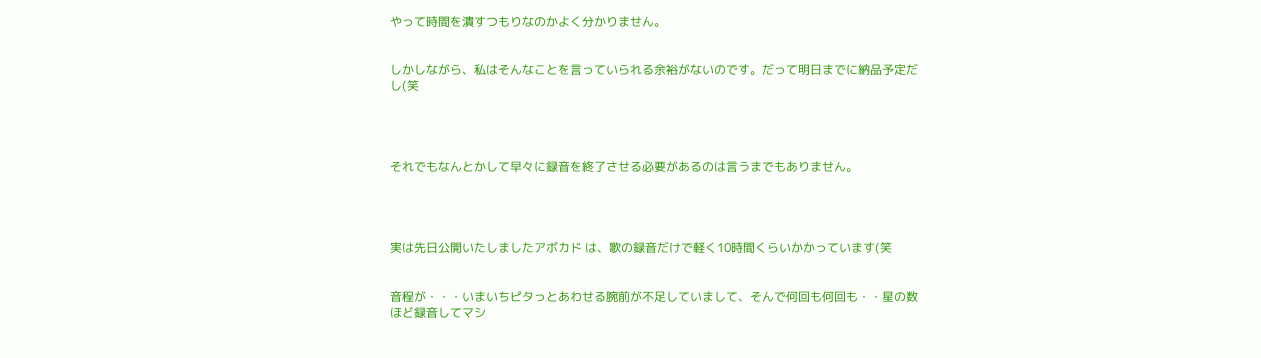やって時間を潰すつもりなのかよく分かりません。


しかしながら、私はそんなことを言っていられる余裕がないのです。だって明日までに納品予定だし(笑




それでもなんとかして早々に録音を終了させる必要があるのは言うまでもありません。




実は先日公開いたしましたアボカド は、歌の録音だけで軽く10時間くらいかかっています(笑


音程が・・・いまいちピタっとあわせる腕前が不足していまして、そんで何回も何回も・・星の数ほど録音してマシ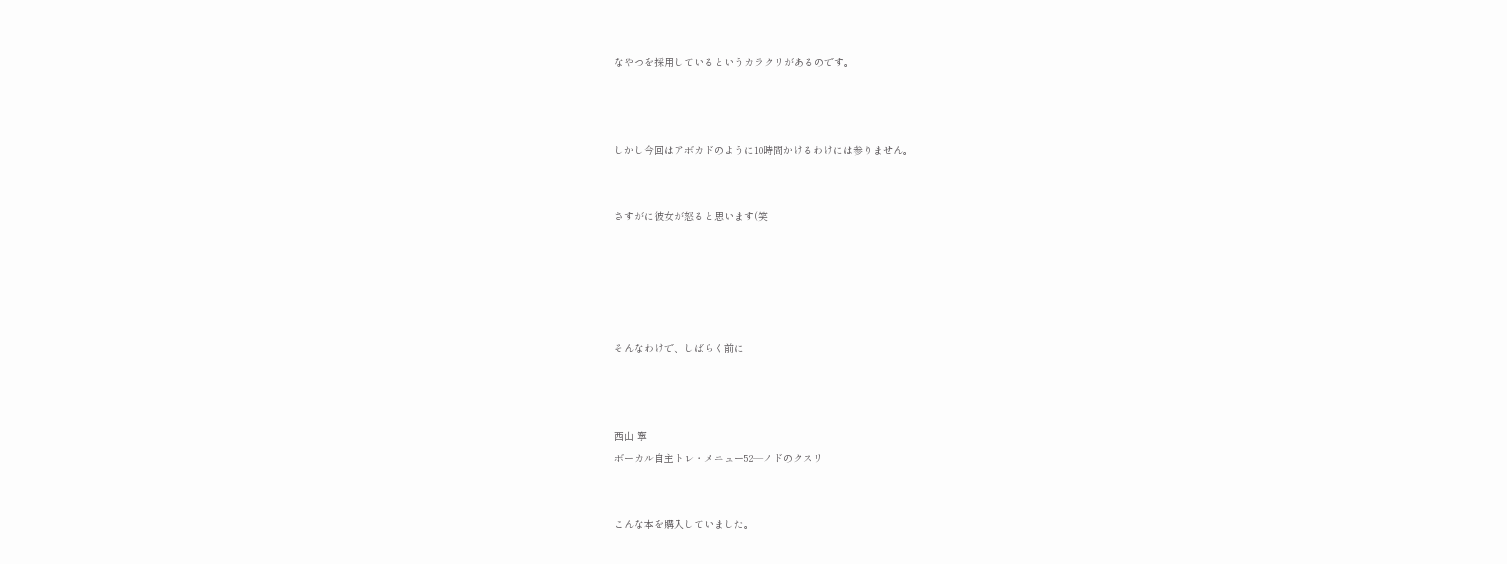なやつを採用しているというカラクリがあるのです。



しかし今回はアボカドのように10時間かけるわけには参りません。


さすがに彼女が怒ると思います(笑





そんなわけで、しばらく前に



西山 寧
ボーカル自主トレ・メニュー52―ノドのクスリ


こんな本を購入していました。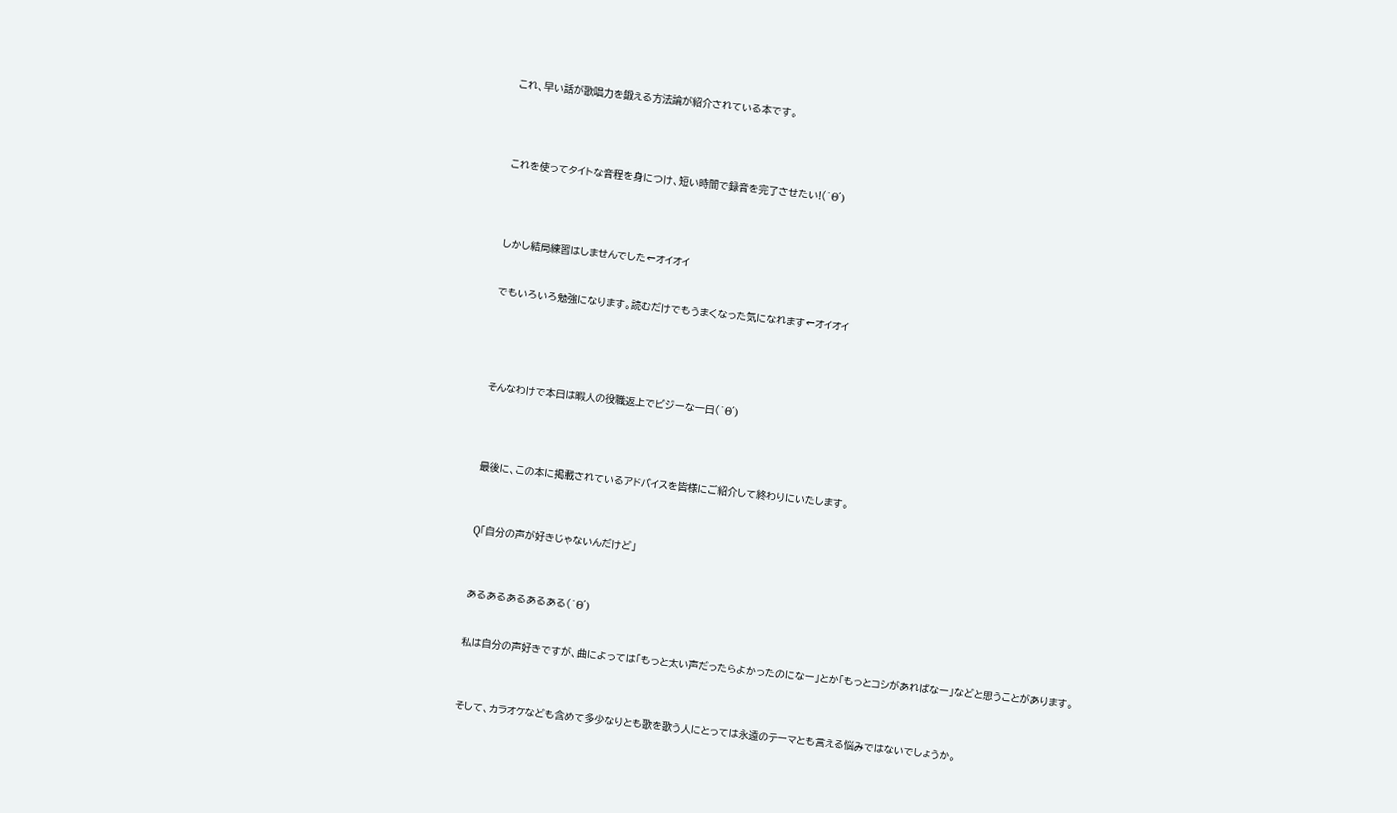これ、早い話が歌唱力を鍛える方法論が紹介されている本です。




これを使ってタイトな音程を身につけ、短い時間で録音を完了させたい!(`Θ´)




しかし結局練習はしませんでした←オイオイ


でもいろいろ勉強になります。読むだけでもうまくなった気になれます←オイオイ





そんなわけで本日は暇人の役職返上でビジーな一日(`Θ´)




最後に、この本に掲載されているアドバイスを皆様にご紹介して終わりにいたします。



Q「自分の声が好きじゃないんだけど」



あるあるあるあるある(`Θ´)


私は自分の声好きですが、曲によっては「もっと太い声だったらよかったのになー」とか「もっとコシがあればなー」などと思うことがあります。



そして、カラオケなども含めて多少なりとも歌を歌う人にとっては永遠のテーマとも言える悩みではないでしょうか。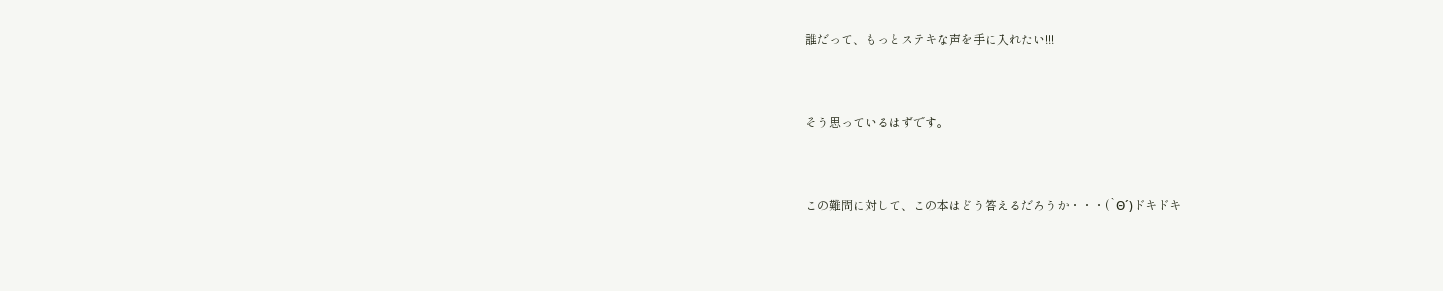誰だって、もっとステキな声を手に入れたい!!!



そう思っているはずです。



この難問に対して、この本はどう答えるだろうか・・・(`Θ´)ドキドキ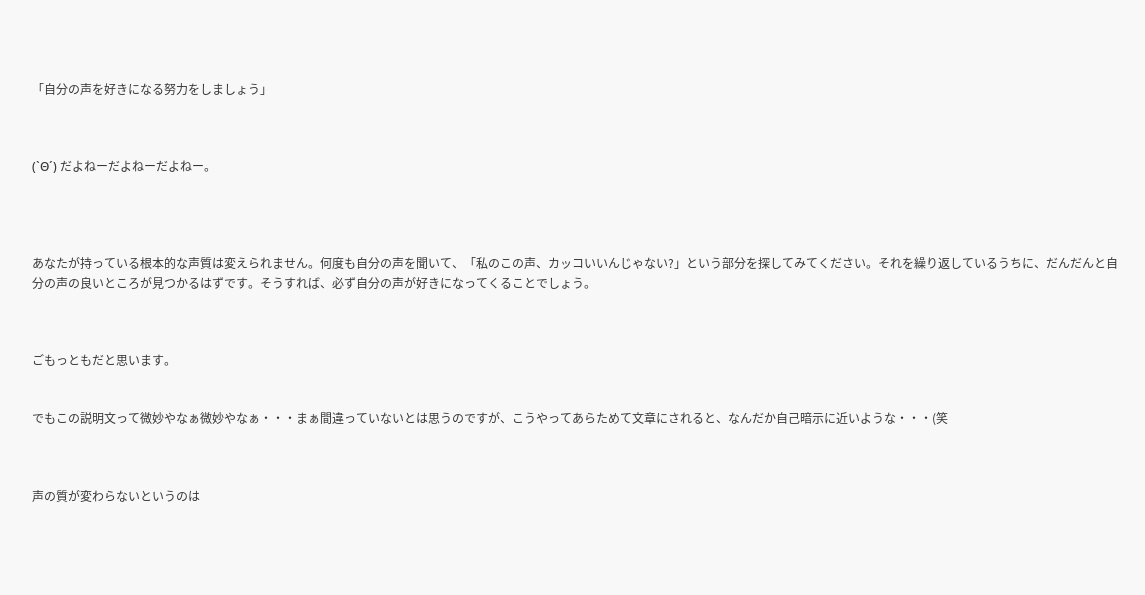「自分の声を好きになる努力をしましょう」



(`Θ´) だよねーだよねーだよねー。




あなたが持っている根本的な声質は変えられません。何度も自分の声を聞いて、「私のこの声、カッコいいんじゃない?」という部分を探してみてください。それを繰り返しているうちに、だんだんと自分の声の良いところが見つかるはずです。そうすれば、必ず自分の声が好きになってくることでしょう。



ごもっともだと思います。


でもこの説明文って微妙やなぁ微妙やなぁ・・・まぁ間違っていないとは思うのですが、こうやってあらためて文章にされると、なんだか自己暗示に近いような・・・(笑



声の質が変わらないというのは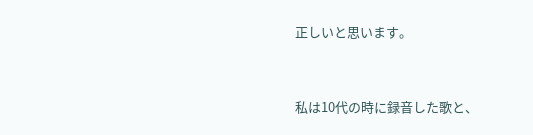正しいと思います。


私は10代の時に録音した歌と、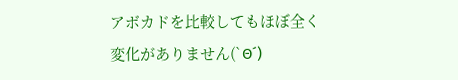アボカドを比較してもほぼ全く変化がありません(`Θ´)